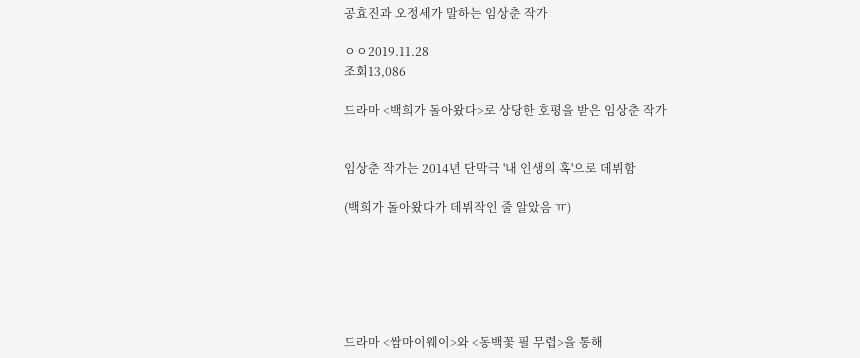공효진과 오정세가 말하는 임상춘 작가

ㅇㅇ2019.11.28
조회13,086

드라마 <백희가 돌아왔다>로 상당한 호평을 받은 임상춘 작가


임상춘 작가는 2014년 단막극 '내 인생의 혹'으로 데뷔함

(백희가 돌아왔다가 데뷔작인 줄 알았음 ㅠ)






드라마 <쌈마이웨이>와 <동백꽃 필 무렵>을 통해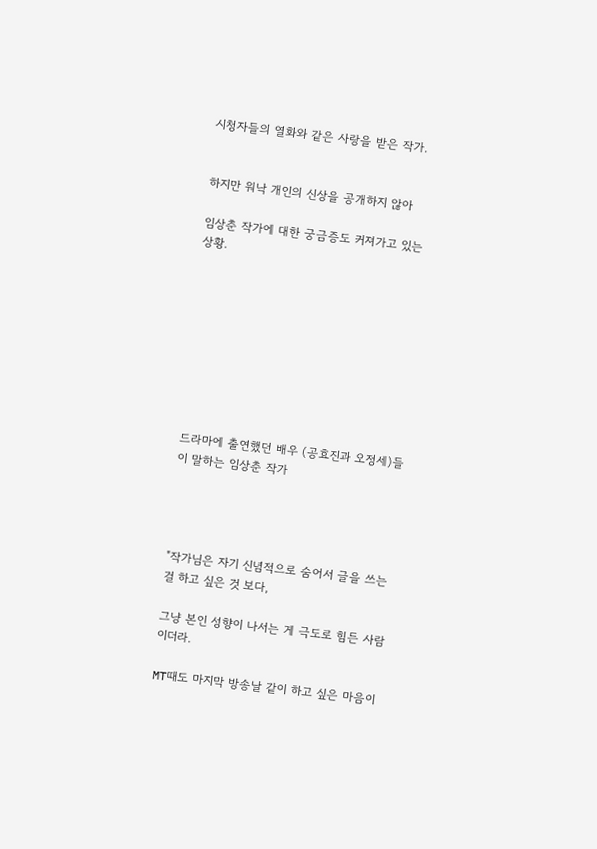시청자들의 열화와 같은 사랑을 받은 작가.


하지만 워낙 개인의 신상을 공개하지 않아

임상춘 작가에 대한 궁금증도 커져가고 있는 상황.









드라마에 출연했던 배우 (공효진과 오정세)들이 말하는 임상춘 작가




"작가님은 자기 신념적으로 숨어서 글을 쓰는 걸 하고 싶은 것 보다,

그냥 본인 성향이 나서는 게 극도로 힘든 사람이더라.

MT때도 마지막 방송날 같이 하고 싶은 마음이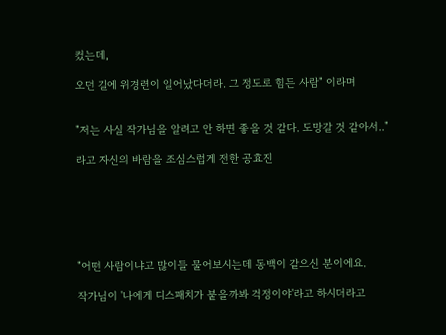컸는데,

오던 길에 위경련이 일어났다더라. 그 정도로 힘든 사람" 이라며


"저는 사실 작가님을 알려고 안 하면 좋을 것 같다. 도망갈 것 같아서.."

라고 자신의 바람을 조심스럽게 전한 공효진






"어떤 사람이냐고 많이들 물어보시는데 동백이 같으신 분이에요.

작가님이 '나에게 디스패치가 붙을까봐 걱정이야'라고 하시더라고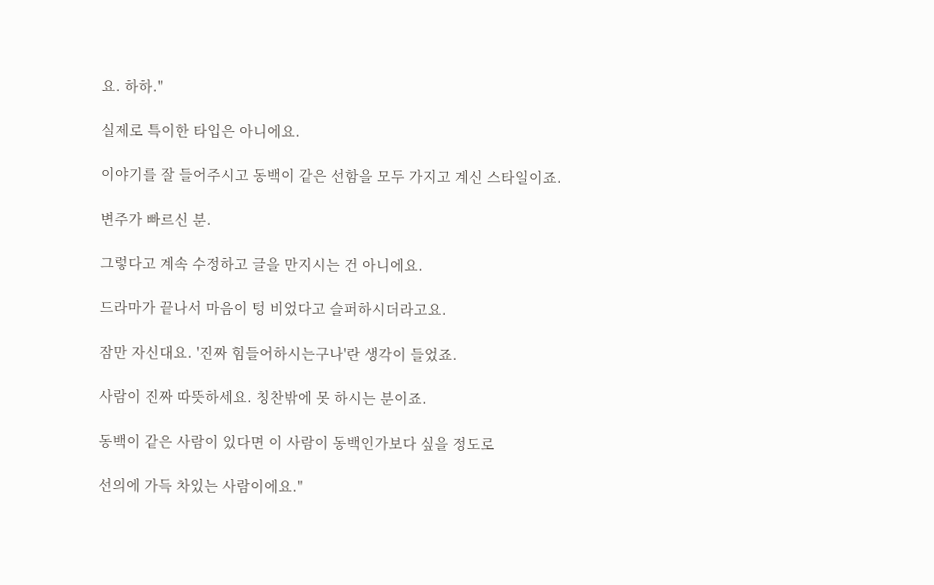요. 하하."

실제로 특이한 타입은 아니에요.

이야기를 잘 들어주시고 동백이 같은 선함을 모두 가지고 계신 스타일이죠.

변주가 빠르신 분.

그렇다고 계속 수정하고 글을 만지시는 건 아니에요.

드라마가 끝나서 마음이 텅 비었다고 슬퍼하시더라고요.

잠만 자신대요. '진짜 힘들어하시는구나'란 생각이 들었죠.

사람이 진짜 따뜻하세요. 칭찬밖에 못 하시는 분이죠.

동백이 같은 사람이 있다면 이 사람이 동백인가보다 싶을 정도로

선의에 가득 차있는 사람이에요."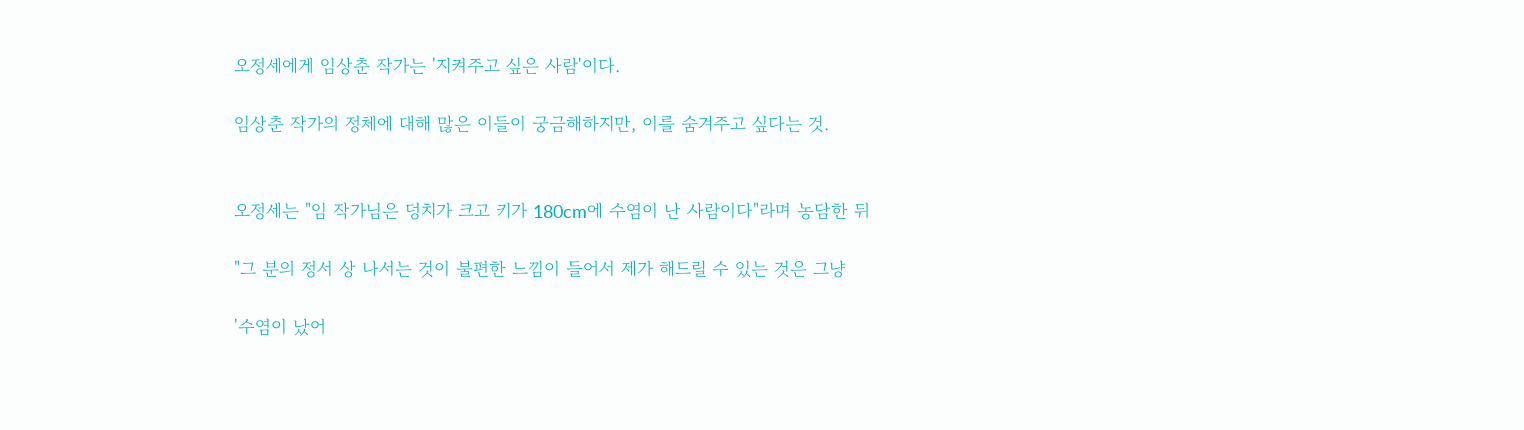오정세에게 임상춘 작가는 '지켜주고 싶은 사람'이다.

임상춘 작가의 정체에 대해 많은 이들이 궁금해하지만, 이를 숨겨주고 싶다는 것.


오정세는 "임 작가님은 덩치가 크고 키가 180cm에 수염이 난 사람이다"라며 농담한 뒤

"그 분의 정서 상 나서는 것이 불편한 느낌이 들어서 제가 해드릴 수 있는 것은 그냥

'수염이 났어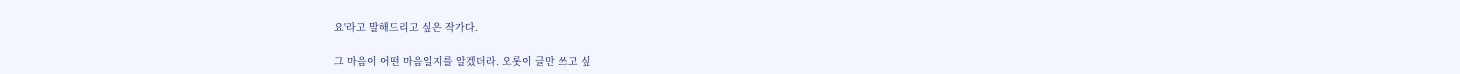요'라고 말해드리고 싶은 작가다.

그 마음이 어떤 마음일지를 알겠더라. 오롯이 글만 쓰고 싶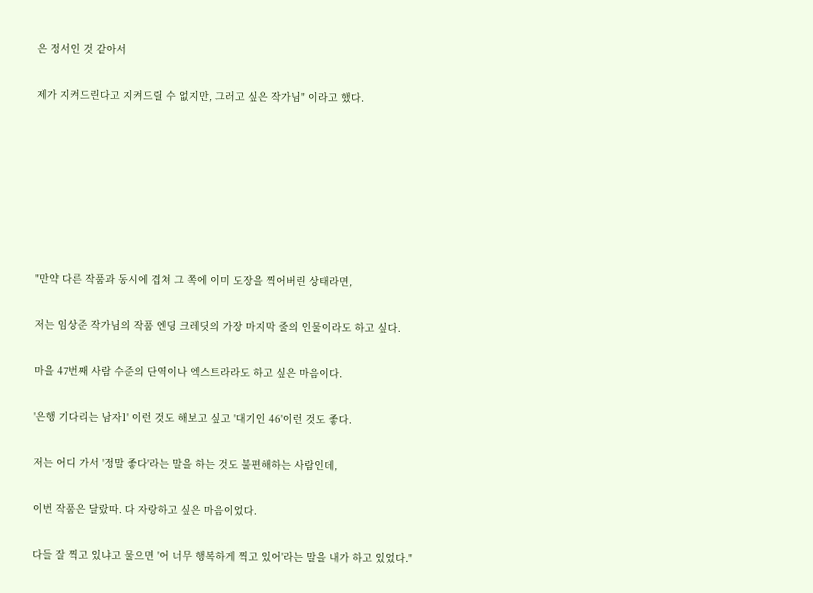은 정서인 것 같아서

제가 지켜드린다고 지켜드릴 수 없지만, 그러고 싶은 작가님" 이라고 했다.







"만약 다른 작품과 동시에 겹쳐 그 쪽에 이미 도장을 찍어버린 상태라면,

저는 임상준 작가님의 작품 엔딩 크레딧의 가장 마지막 줄의 인물이라도 하고 싶다.

마을 47번째 사람 수준의 단역이나 엑스트라라도 하고 싶은 마음이다.

'은행 기다리는 남자1' 이런 것도 해보고 싶고 '대기인 46'이런 것도 좋다.

저는 어디 가서 '정말 좋다'라는 말을 하는 것도 불편해하는 사람인데,

이번 작품은 달랐따. 다 자랑하고 싶은 마음이었다.

다들 잘 찍고 있냐고 물으면 '어 너무 행복하게 찍고 있어'라는 말을 내가 하고 있었다."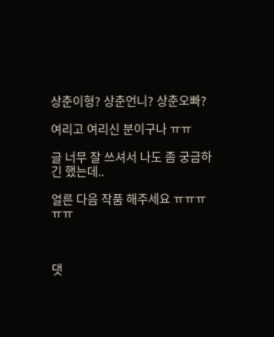상춘이형? 상춘언니? 상춘오빠?

여리고 여리신 분이구나 ㅠㅠ

글 너무 잘 쓰셔서 나도 좀 궁금하긴 했는데..

얼른 다음 작품 해주세요 ㅠㅠㅠㅠㅠ



댓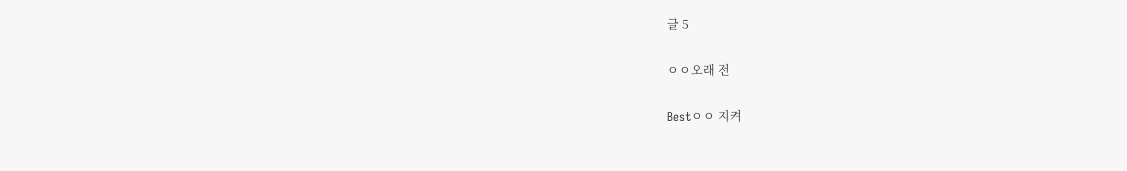글 5

ㅇㅇ오래 전

Bestㅇㅇ 지켜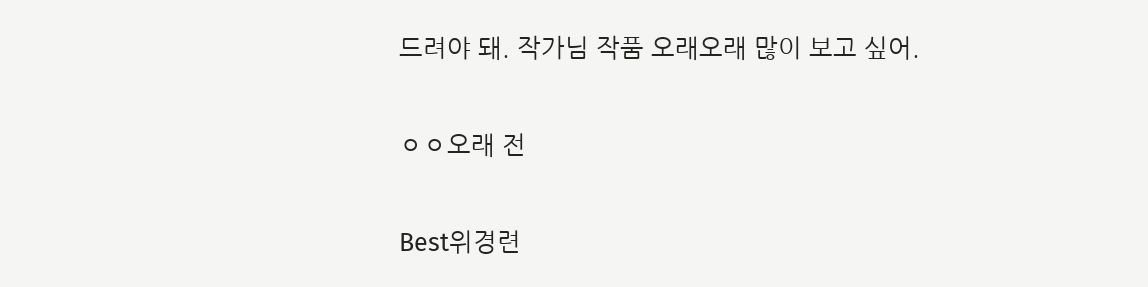드려야 돼. 작가님 작품 오래오래 많이 보고 싶어.

ㅇㅇ오래 전

Best위경련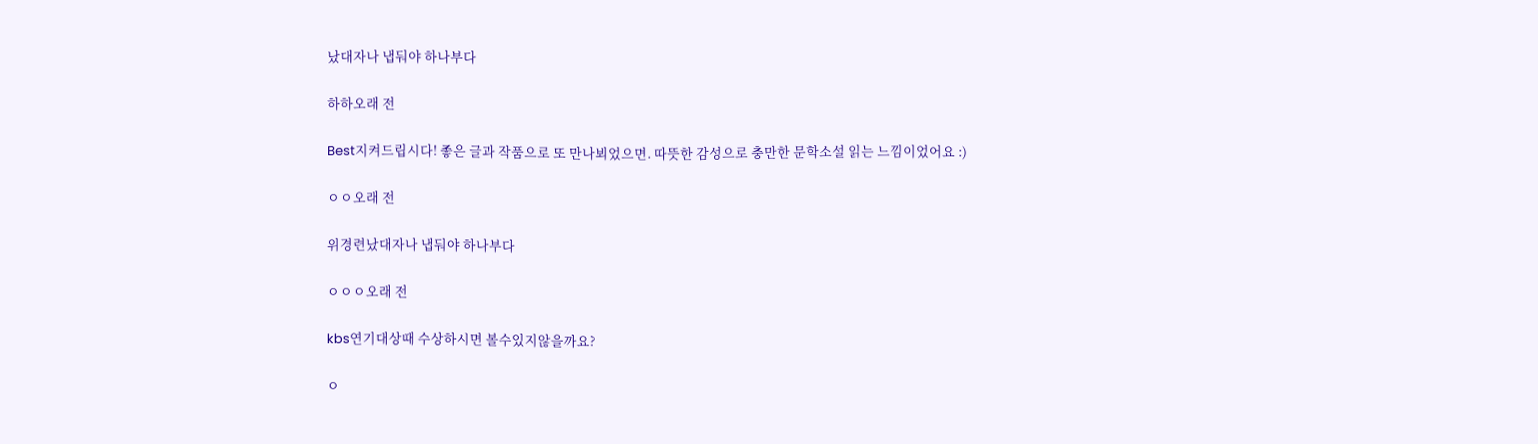났대자나 냅둬야 하나부다

하하오래 전

Best지켜드립시다! 좋은 글과 작품으로 또 만나뵈었으면. 따뜻한 감성으로 충만한 문학소설 읽는 느낌이었어요 :)

ㅇㅇ오래 전

위경련났대자나 냅둬야 하나부다

ㅇㅇㅇ오래 전

kbs연기대상때 수상하시면 볼수있지않을까요?

ㅇ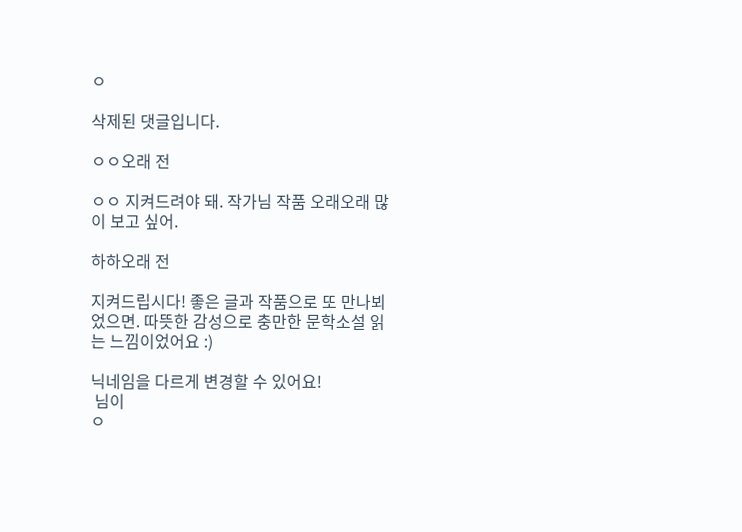ㅇ

삭제된 댓글입니다.

ㅇㅇ오래 전

ㅇㅇ 지켜드려야 돼. 작가님 작품 오래오래 많이 보고 싶어.

하하오래 전

지켜드립시다! 좋은 글과 작품으로 또 만나뵈었으면. 따뜻한 감성으로 충만한 문학소설 읽는 느낌이었어요 :)

닉네임을 다르게 변경할 수 있어요!
 님이
ㅇ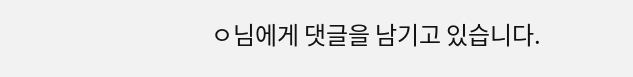ㅇ님에게 댓글을 남기고 있습니다.